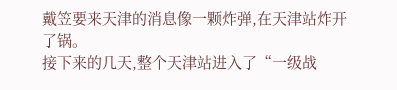戴笠要来天津的消息像一颗炸弹,在天津站炸开了锅。
接下来的几天,整个天津站进入了“一级战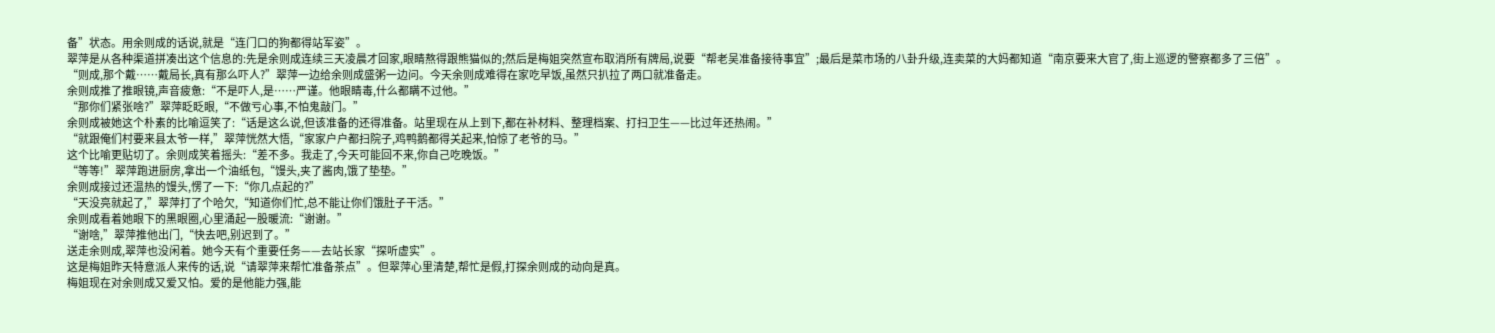备”状态。用余则成的话说,就是“连门口的狗都得站军姿”。
翠萍是从各种渠道拼凑出这个信息的:先是余则成连续三天凌晨才回家,眼睛熬得跟熊猫似的;然后是梅姐突然宣布取消所有牌局,说要“帮老吴准备接待事宜”;最后是菜市场的八卦升级,连卖菜的大妈都知道“南京要来大官了,街上巡逻的警察都多了三倍”。
“则成,那个戴……戴局长,真有那么吓人?”翠萍一边给余则成盛粥一边问。今天余则成难得在家吃早饭,虽然只扒拉了两口就准备走。
余则成推了推眼镜,声音疲惫:“不是吓人,是……严谨。他眼睛毒,什么都瞒不过他。”
“那你们紧张啥?”翠萍眨眨眼,“不做亏心事,不怕鬼敲门。”
余则成被她这个朴素的比喻逗笑了:“话是这么说,但该准备的还得准备。站里现在从上到下,都在补材料、整理档案、打扫卫生——比过年还热闹。”
“就跟俺们村要来县太爷一样,”翠萍恍然大悟,“家家户户都扫院子,鸡鸭鹅都得关起来,怕惊了老爷的马。”
这个比喻更贴切了。余则成笑着摇头:“差不多。我走了,今天可能回不来,你自己吃晚饭。”
“等等!”翠萍跑进厨房,拿出一个油纸包,“馒头,夹了酱肉,饿了垫垫。”
余则成接过还温热的馒头,愣了一下:“你几点起的?”
“天没亮就起了,”翠萍打了个哈欠,“知道你们忙,总不能让你们饿肚子干活。”
余则成看着她眼下的黑眼圈,心里涌起一股暖流:“谢谢。”
“谢啥,”翠萍推他出门,“快去吧,别迟到了。”
送走余则成,翠萍也没闲着。她今天有个重要任务——去站长家“探听虚实”。
这是梅姐昨天特意派人来传的话,说“请翠萍来帮忙准备茶点”。但翠萍心里清楚,帮忙是假,打探余则成的动向是真。
梅姐现在对余则成又爱又怕。爱的是他能力强,能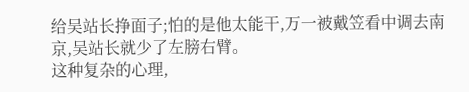给吴站长挣面子;怕的是他太能干,万一被戴笠看中调去南京,吴站长就少了左膀右臂。
这种复杂的心理,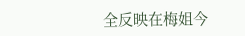全反映在梅姐今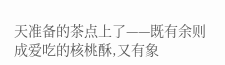天准备的茶点上了——既有余则成爱吃的核桃酥,又有象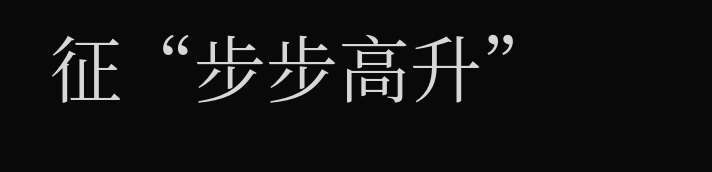征“步步高升”